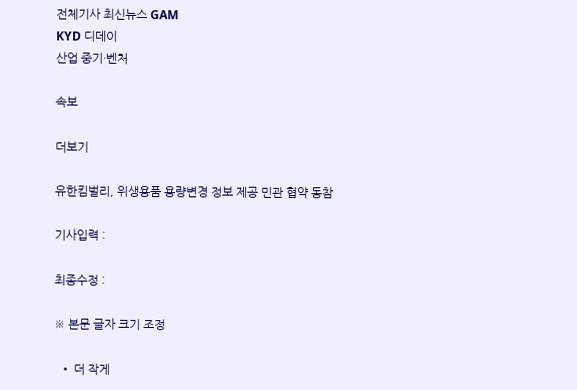전체기사 최신뉴스 GAM
KYD 디데이
산업 중기·벤처

속보

더보기

유한킴벌리, 위생용품 용량변경 정보 제공 민관 협약 동참

기사입력 :

최종수정 :

※ 본문 글자 크기 조정

  • 더 작게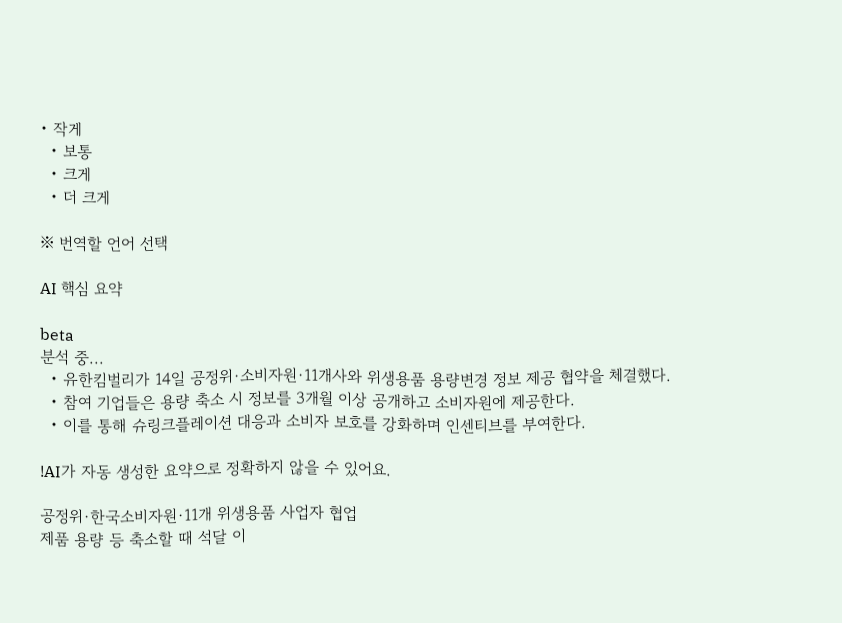• 작게
  • 보통
  • 크게
  • 더 크게

※ 번역할 언어 선택

AI 핵심 요약

beta
분석 중...
  • 유한킴벌리가 14일 공정위·소비자원·11개사와 위생용품 용량변경 정보 제공 협약을 체결했다.
  • 참여 기업들은 용량 축소 시 정보를 3개월 이상 공개하고 소비자원에 제공한다.
  • 이를 통해 슈링크플레이션 대응과 소비자 보호를 강화하며 인센티브를 부여한다.

!AI가 자동 생성한 요약으로 정확하지 않을 수 있어요.

공정위·한국소비자원·11개 위생용품 사업자 협업
제품 용량 등 축소할 때 석달 이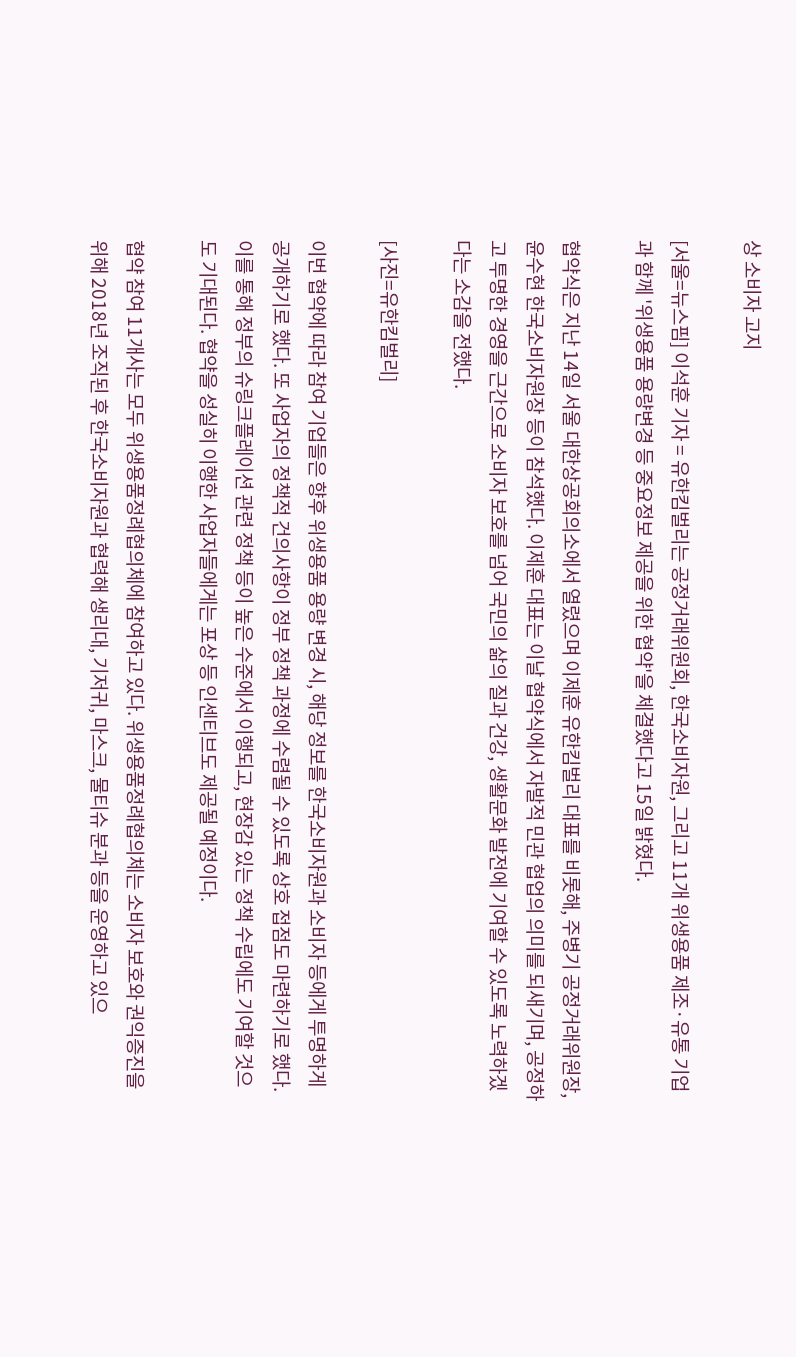상 소비자 고지

[서울=뉴스핌] 이석훈 기자 = 유한킴벌리는 공정거래위원회, 한국소비자원, 그리고 11개 위생용품 제조·유통 기업과 함께 '위생용품 용량변경 등 중요정보 제공을 위한 협약'을 체결했다고 15일 밝혔다.

협약식은 지난 14일 서울 대한상공회의소에서 열렸으며 이제훈 유한킴벌리 대표를 비롯해, 주병기 공정거래위원장, 윤수현 한국소비자원장 등이 참석했다. 이제훈 대표는 이날 협약식에서 자발적 민관 협업의 의미를 되새기며, 공정하고 투명한 경영을 근간으로 소비자 보호를 넘어 국민의 삶의 질과 건강, 생활문화 발전에 기여할 수 있도록 노력하겠다는 소감을 전했다.

[사진=유한킴벌리]

이번 협약에 따라 참여 기업들은 향후 위생용품 용량 변경 시, 해당 정보를 한국소비자원과 소비자 등에게 투명하게 공개하기로 했다. 또 사업자의 정책적 건의사항이 정부 정책 과정에 수렴될 수 있도록 상호 접점도 마련하기로 했다. 이를 통해 정부의 슈링크플레이션 관련 정책 등이 높은 수준에서 이행되고, 현장감 있는 정책 수립에도 기여할 것으도 기대된다. 협약을 성실히 이행한 사업자들에게는 포상 등 인센티브도 제공될 예정이다.

협약 참여 11개사는 모두 위생용품정례협의체에 참여하고 있다. 위생용품정례협의체는 소비자 보호와 권익증진을 위해 2018년 조직된 후 한국소비자원과 협력해 생리대, 기저귀, 마스크, 물티슈 분과 등을 운영하고 있으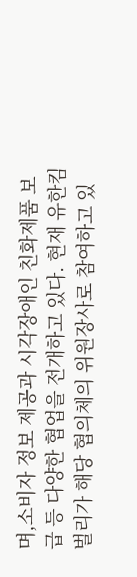며,소비자 정보 제공과 시각장애인 친화제품 보급 등 다양한 협업을 전개하고 있다. 현재 유한킴벌리가 해당 협의체의 위원장사로 참여하고 있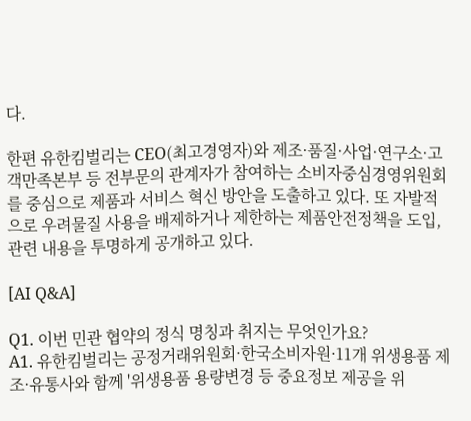다.

한편 유한킴벌리는 CEO(최고경영자)와 제조·품질·사업·연구소·고객만족본부 등 전부문의 관계자가 참여하는 소비자중심경영위원회를 중심으로 제품과 서비스 혁신 방안을 도출하고 있다. 또 자발적으로 우려물질 사용을 배제하거나 제한하는 제품안전정책을 도입, 관련 내용을 투명하게 공개하고 있다.

[AI Q&A]

Q1. 이번 민관 협약의 정식 명칭과 취지는 무엇인가요?
A1. 유한킴벌리는 공정거래위원회·한국소비자원·11개 위생용품 제조·유통사와 함께 '위생용품 용량변경 등 중요정보 제공을 위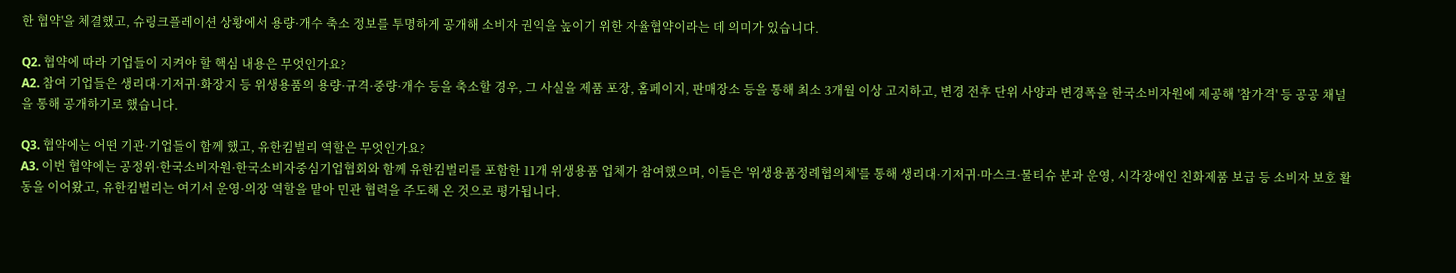한 협약'을 체결했고, 슈링크플레이션 상황에서 용량·개수 축소 정보를 투명하게 공개해 소비자 권익을 높이기 위한 자율협약이라는 데 의미가 있습니다.

Q2. 협약에 따라 기업들이 지켜야 할 핵심 내용은 무엇인가요?
A2. 참여 기업들은 생리대·기저귀·화장지 등 위생용품의 용량·규격·중량·개수 등을 축소할 경우, 그 사실을 제품 포장, 홈페이지, 판매장소 등을 통해 최소 3개월 이상 고지하고, 변경 전후 단위 사양과 변경폭을 한국소비자원에 제공해 '참가격' 등 공공 채널을 통해 공개하기로 했습니다.

Q3. 협약에는 어떤 기관·기업들이 함께 했고, 유한킴벌리 역할은 무엇인가요?
A3. 이번 협약에는 공정위·한국소비자원·한국소비자중심기업협회와 함께 유한킴벌리를 포함한 11개 위생용품 업체가 참여했으며, 이들은 '위생용품정례협의체'를 통해 생리대·기저귀·마스크·물티슈 분과 운영, 시각장애인 친화제품 보급 등 소비자 보호 활동을 이어왔고, 유한킴벌리는 여기서 운영·의장 역할을 맡아 민관 협력을 주도해 온 것으로 평가됩니다.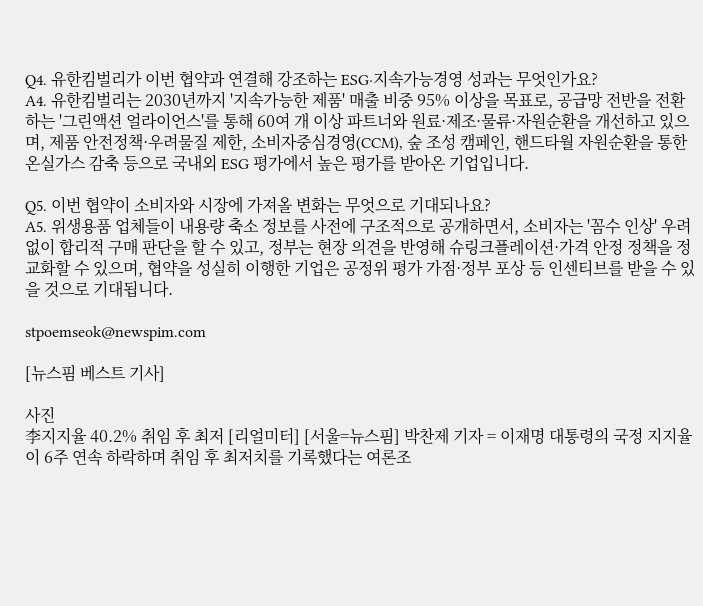Q4. 유한킴벌리가 이번 협약과 연결해 강조하는 ESG·지속가능경영 성과는 무엇인가요?
A4. 유한킴벌리는 2030년까지 '지속가능한 제품' 매출 비중 95% 이상을 목표로, 공급망 전반을 전환하는 '그린액션 얼라이언스'를 통해 60여 개 이상 파트너와 원료·제조·물류·자원순환을 개선하고 있으며, 제품 안전정책·우려물질 제한, 소비자중심경영(CCM), 숲 조성 캠페인, 핸드타월 자원순환을 통한 온실가스 감축 등으로 국내외 ESG 평가에서 높은 평가를 받아온 기업입니다.

Q5. 이번 협약이 소비자와 시장에 가져올 변화는 무엇으로 기대되나요?
A5. 위생용품 업체들이 내용량 축소 정보를 사전에 구조적으로 공개하면서, 소비자는 '꼼수 인상' 우려 없이 합리적 구매 판단을 할 수 있고, 정부는 현장 의견을 반영해 슈링크플레이션·가격 안정 정책을 정교화할 수 있으며, 협약을 성실히 이행한 기업은 공정위 평가 가점·정부 포상 등 인센티브를 받을 수 있을 것으로 기대됩니다.

stpoemseok@newspim.com

[뉴스핌 베스트 기사]

사진
李지지율 40.2% 취임 후 최저 [리얼미터] [서울=뉴스핌] 박찬제 기자 = 이재명 대통령의 국정 지지율이 6주 연속 하락하며 취임 후 최저치를 기록했다는 여론조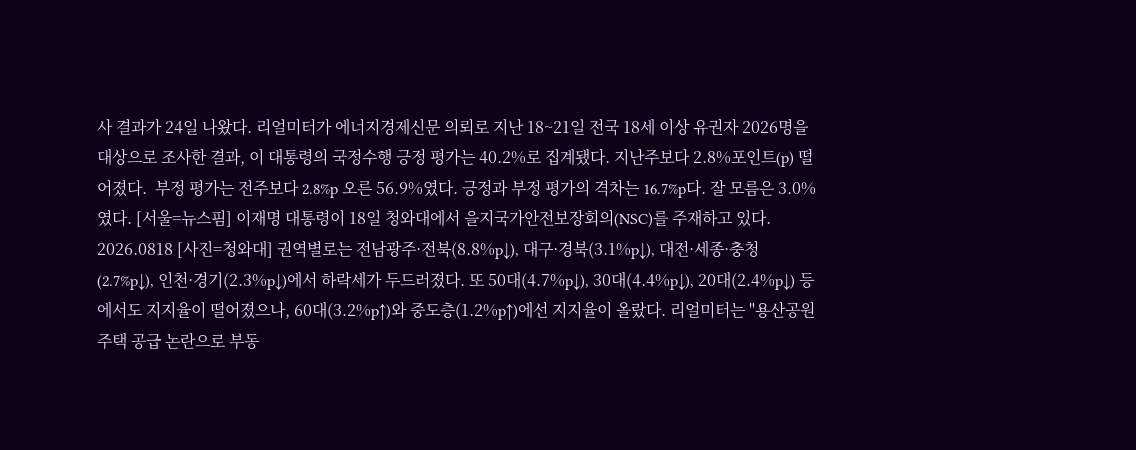사 결과가 24일 나왔다. 리얼미터가 에너지경제신문 의뢰로 지난 18~21일 전국 18세 이상 유권자 2026명을 대상으로 조사한 결과, 이 대통령의 국정수행 긍정 평가는 40.2%로 집계됐다. 지난주보다 2.8%포인트(p) 떨어졌다.  부정 평가는 전주보다 2.8%p 오른 56.9%였다. 긍정과 부정 평가의 격차는 16.7%p다. 잘 모름은 3.0%였다. [서울=뉴스핌] 이재명 대통령이 18일 청와대에서 을지국가안전보장회의(NSC)를 주재하고 있다. 2026.0818 [사진=청와대] 권역별로는 전남광주·전북(8.8%p↓), 대구·경북(3.1%p↓), 대전·세종·충청(2.7%p↓), 인천·경기(2.3%p↓)에서 하락세가 두드러졌다. 또 50대(4.7%p↓), 30대(4.4%p↓), 20대(2.4%p↓) 등에서도 지지율이 떨어졌으나, 60대(3.2%p↑)와 중도층(1.2%p↑)에선 지지율이 올랐다. 리얼미터는 "용산공원 주택 공급 논란으로 부동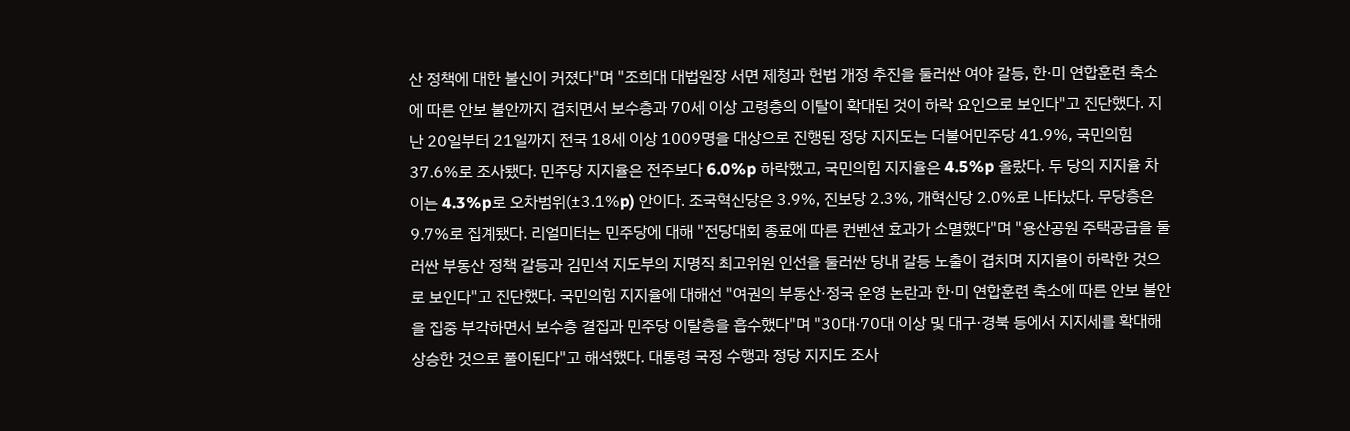산 정책에 대한 불신이 커졌다"며 "조희대 대법원장 서면 제청과 헌법 개정 추진을 둘러싼 여야 갈등, 한·미 연합훈련 축소에 따른 안보 불안까지 겹치면서 보수층과 70세 이상 고령층의 이탈이 확대된 것이 하락 요인으로 보인다"고 진단했다. 지난 20일부터 21일까지 전국 18세 이상 1009명을 대상으로 진행된 정당 지지도는 더불어민주당 41.9%, 국민의힘 37.6%로 조사됐다. 민주당 지지율은 전주보다 6.0%p 하락했고, 국민의힘 지지율은 4.5%p 올랐다. 두 당의 지지율 차이는 4.3%p로 오차범위(±3.1%p) 안이다. 조국혁신당은 3.9%, 진보당 2.3%, 개혁신당 2.0%로 나타났다. 무당층은 9.7%로 집계됐다. 리얼미터는 민주당에 대해 "전당대회 종료에 따른 컨벤션 효과가 소멸했다"며 "용산공원 주택공급을 둘러싼 부동산 정책 갈등과 김민석 지도부의 지명직 최고위원 인선을 둘러싼 당내 갈등 노출이 겹치며 지지율이 하락한 것으로 보인다"고 진단했다. 국민의힘 지지율에 대해선 "여권의 부동산·정국 운영 논란과 한·미 연합훈련 축소에 따른 안보 불안을 집중 부각하면서 보수층 결집과 민주당 이탈층을 흡수했다"며 "30대·70대 이상 및 대구·경북 등에서 지지세를 확대해 상승한 것으로 풀이된다"고 해석했다. 대통령 국정 수행과 정당 지지도 조사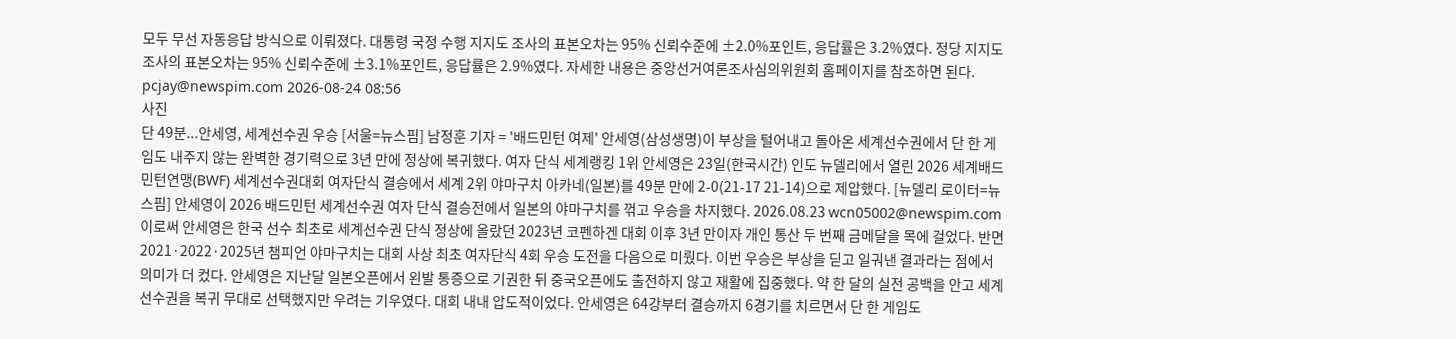모두 무선 자동응답 방식으로 이뤄졌다. 대통령 국정 수행 지지도 조사의 표본오차는 95% 신뢰수준에 ±2.0%포인트, 응답률은 3.2%였다. 정당 지지도 조사의 표본오차는 95% 신뢰수준에 ±3.1%포인트, 응답률은 2.9%였다. 자세한 내용은 중앙선거여론조사심의위원회 홈페이지를 참조하면 된다. pcjay@newspim.com 2026-08-24 08:56
사진
단 49분...안세영, 세계선수권 우승 [서울=뉴스핌] 남정훈 기자 = '배드민턴 여제' 안세영(삼성생명)이 부상을 털어내고 돌아온 세계선수권에서 단 한 게임도 내주지 않는 완벽한 경기력으로 3년 만에 정상에 복귀했다. 여자 단식 세계랭킹 1위 안세영은 23일(한국시간) 인도 뉴델리에서 열린 2026 세계배드민턴연맹(BWF) 세계선수권대회 여자단식 결승에서 세계 2위 야마구치 아카네(일본)를 49분 만에 2-0(21-17 21-14)으로 제압했다. [뉴델리 로이터=뉴스핌] 안세영이 2026 배드민턴 세계선수권 여자 단식 결승전에서 일본의 야마구치를 꺾고 우승을 차지했다. 2026.08.23 wcn05002@newspim.com 이로써 안세영은 한국 선수 최초로 세계선수권 단식 정상에 올랐던 2023년 코펜하겐 대회 이후 3년 만이자 개인 통산 두 번째 금메달을 목에 걸었다. 반면 2021·2022·2025년 챔피언 야마구치는 대회 사상 최초 여자단식 4회 우승 도전을 다음으로 미뤘다. 이번 우승은 부상을 딛고 일궈낸 결과라는 점에서 의미가 더 컸다. 안세영은 지난달 일본오픈에서 왼발 통증으로 기권한 뒤 중국오픈에도 출전하지 않고 재활에 집중했다. 약 한 달의 실전 공백을 안고 세계선수권을 복귀 무대로 선택했지만 우려는 기우였다. 대회 내내 압도적이었다. 안세영은 64강부터 결승까지 6경기를 치르면서 단 한 게임도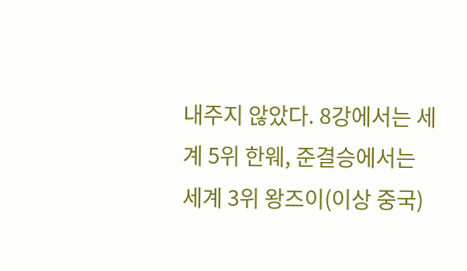내주지 않았다. 8강에서는 세계 5위 한웨, 준결승에서는 세계 3위 왕즈이(이상 중국)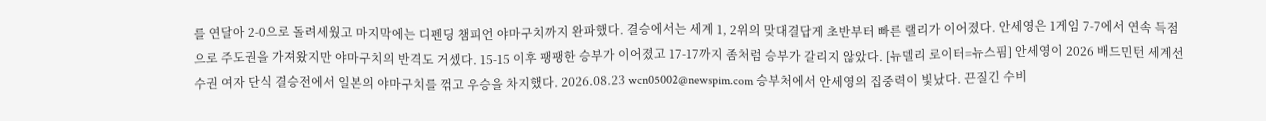를 연달아 2-0으로 돌려세웠고 마지막에는 디펜딩 챔피언 야마구치까지 완파했다. 결승에서는 세계 1, 2위의 맞대결답게 초반부터 빠른 랠리가 이어졌다. 안세영은 1게임 7-7에서 연속 득점으로 주도권을 가져왔지만 야마구치의 반격도 거셌다. 15-15 이후 팽팽한 승부가 이어졌고 17-17까지 좀처럼 승부가 갈리지 않았다. [뉴델리 로이터=뉴스핌] 안세영이 2026 배드민턴 세계선수권 여자 단식 결승전에서 일본의 야마구치를 꺾고 우승을 차지했다. 2026.08.23 wcn05002@newspim.com 승부처에서 안세영의 집중력이 빛났다. 끈질긴 수비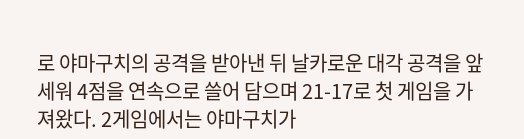로 야마구치의 공격을 받아낸 뒤 날카로운 대각 공격을 앞세워 4점을 연속으로 쓸어 담으며 21-17로 첫 게임을 가져왔다. 2게임에서는 야마구치가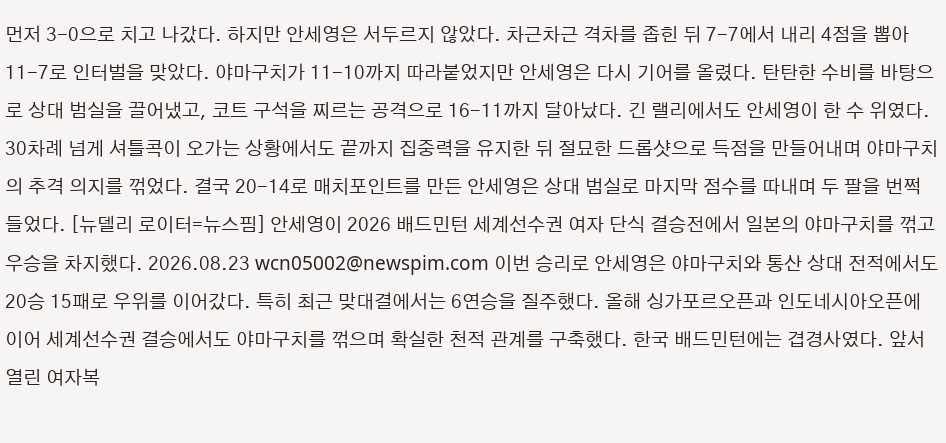먼저 3-0으로 치고 나갔다. 하지만 안세영은 서두르지 않았다. 차근차근 격차를 좁힌 뒤 7-7에서 내리 4점을 뽑아 11-7로 인터벌을 맞았다. 야마구치가 11-10까지 따라붙었지만 안세영은 다시 기어를 올렸다. 탄탄한 수비를 바탕으로 상대 범실을 끌어냈고, 코트 구석을 찌르는 공격으로 16-11까지 달아났다. 긴 랠리에서도 안세영이 한 수 위였다. 30차례 넘게 셔틀콕이 오가는 상황에서도 끝까지 집중력을 유지한 뒤 절묘한 드롭샷으로 득점을 만들어내며 야마구치의 추격 의지를 꺾었다. 결국 20-14로 매치포인트를 만든 안세영은 상대 범실로 마지막 점수를 따내며 두 팔을 번쩍 들었다. [뉴델리 로이터=뉴스핌] 안세영이 2026 배드민턴 세계선수권 여자 단식 결승전에서 일본의 야마구치를 꺾고 우승을 차지했다. 2026.08.23 wcn05002@newspim.com 이번 승리로 안세영은 야마구치와 통산 상대 전적에서도 20승 15패로 우위를 이어갔다. 특히 최근 맞대결에서는 6연승을 질주했다. 올해 싱가포르오픈과 인도네시아오픈에 이어 세계선수권 결승에서도 야마구치를 꺾으며 확실한 천적 관계를 구축했다. 한국 배드민턴에는 겹경사였다. 앞서 열린 여자복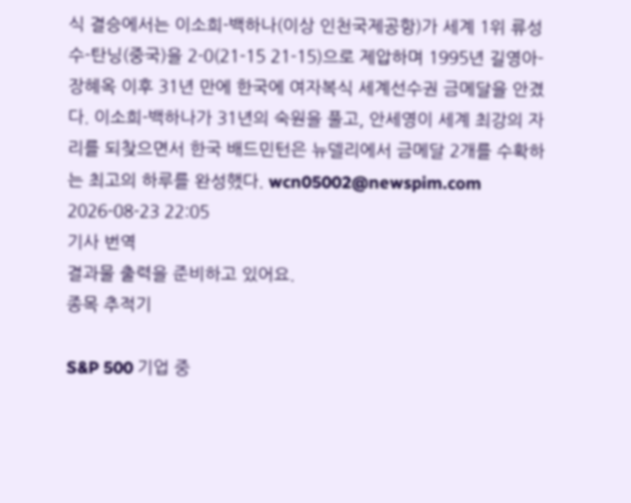식 결승에서는 이소희-백하나(이상 인천국제공항)가 세계 1위 류성수-탄닝(중국)을 2-0(21-15 21-15)으로 제압하며 1995년 길영아-장혜옥 이후 31년 만에 한국에 여자복식 세계선수권 금메달을 안겼다. 이소희-백하나가 31년의 숙원을 풀고, 안세영이 세계 최강의 자리를 되찾으면서 한국 배드민턴은 뉴델리에서 금메달 2개를 수확하는 최고의 하루를 완성했다. wcn05002@newspim.com 2026-08-23 22:05
기사 번역
결과물 출력을 준비하고 있어요.
종목 추적기

S&P 500 기업 중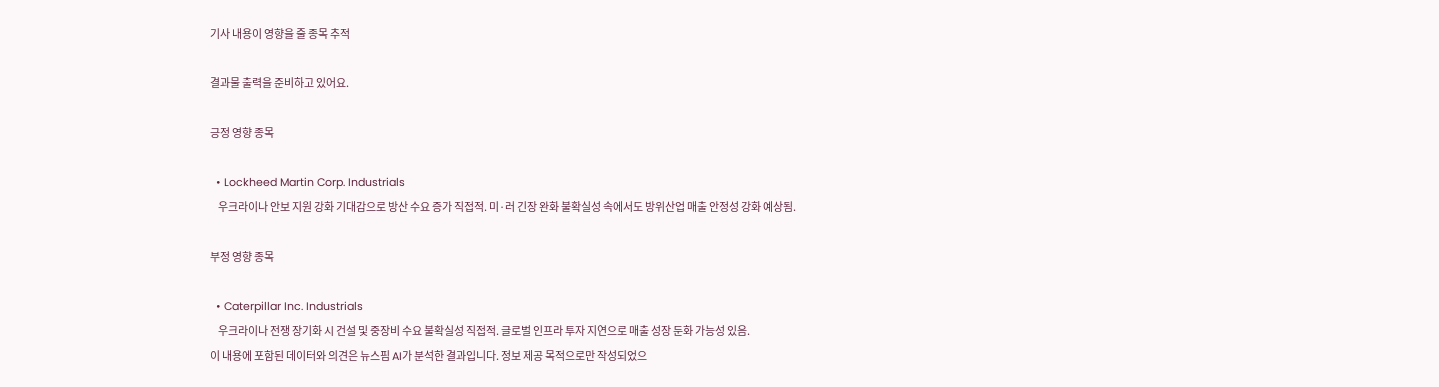기사 내용이 영향을 줄 종목 추적

결과물 출력을 준비하고 있어요.

긍정 영향 종목

  • Lockheed Martin Corp. Industrials
    우크라이나 안보 지원 강화 기대감으로 방산 수요 증가 직접적. 미·러 긴장 완화 불확실성 속에서도 방위산업 매출 안정성 강화 예상됨.

부정 영향 종목

  • Caterpillar Inc. Industrials
    우크라이나 전쟁 장기화 시 건설 및 중장비 수요 불확실성 직접적. 글로벌 인프라 투자 지연으로 매출 성장 둔화 가능성 있음.
이 내용에 포함된 데이터와 의견은 뉴스핌 AI가 분석한 결과입니다. 정보 제공 목적으로만 작성되었으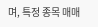며, 특정 종목 매매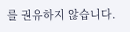를 권유하지 않습니다.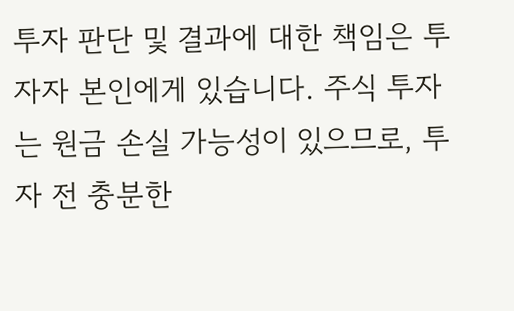투자 판단 및 결과에 대한 책임은 투자자 본인에게 있습니다. 주식 투자는 원금 손실 가능성이 있으므로, 투자 전 충분한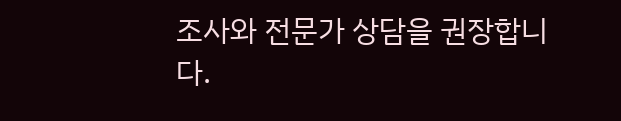조사와 전문가 상담을 권장합니다.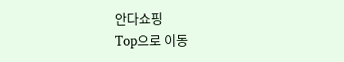안다쇼핑
Top으로 이동